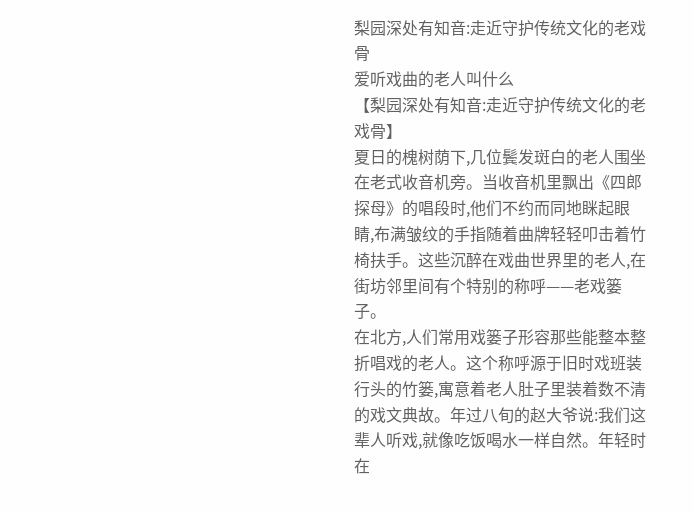梨园深处有知音:走近守护传统文化的老戏骨
爱听戏曲的老人叫什么
【梨园深处有知音:走近守护传统文化的老戏骨】
夏日的槐树荫下,几位鬓发斑白的老人围坐在老式收音机旁。当收音机里飘出《四郎探母》的唱段时,他们不约而同地眯起眼睛,布满皱纹的手指随着曲牌轻轻叩击着竹椅扶手。这些沉醉在戏曲世界里的老人,在街坊邻里间有个特别的称呼——老戏篓子。
在北方,人们常用戏篓子形容那些能整本整折唱戏的老人。这个称呼源于旧时戏班装行头的竹篓,寓意着老人肚子里装着数不清的戏文典故。年过八旬的赵大爷说:我们这辈人听戏,就像吃饭喝水一样自然。年轻时在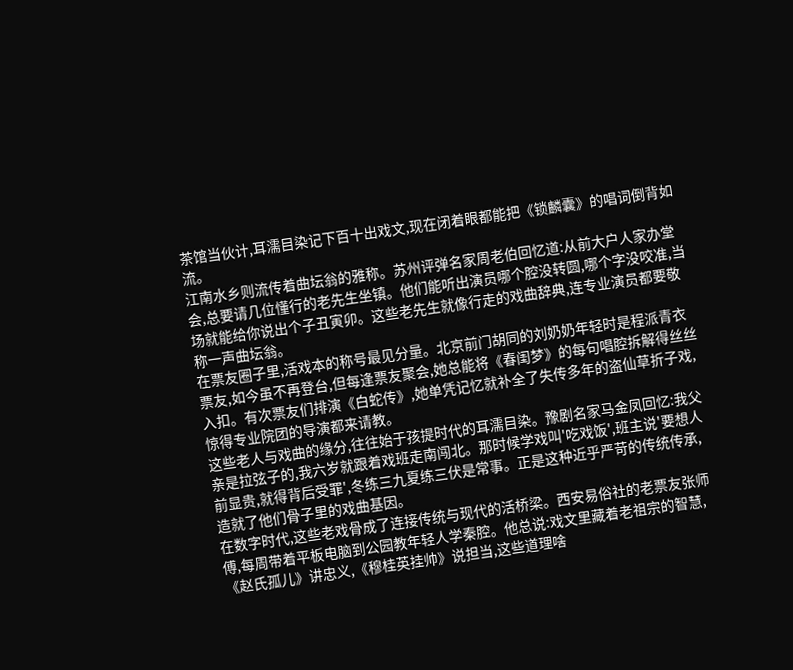茶馆当伙计,耳濡目染记下百十出戏文,现在闭着眼都能把《锁麟囊》的唱词倒背如流。
江南水乡则流传着曲坛翁的雅称。苏州评弹名家周老伯回忆道:从前大户人家办堂会,总要请几位懂行的老先生坐镇。他们能听出演员哪个腔没转圆,哪个字没咬准,当场就能给你说出个子丑寅卯。这些老先生就像行走的戏曲辞典,连专业演员都要敬称一声曲坛翁。
在票友圈子里,活戏本的称号最见分量。北京前门胡同的刘奶奶年轻时是程派青衣票友,如今虽不再登台,但每逢票友聚会,她总能将《春闺梦》的每句唱腔拆解得丝丝入扣。有次票友们排演《白蛇传》,她单凭记忆就补全了失传多年的盗仙草折子戏,惊得专业院团的导演都来请教。
这些老人与戏曲的缘分,往往始于孩提时代的耳濡目染。豫剧名家马金凤回忆:我父亲是拉弦子的,我六岁就跟着戏班走南闯北。那时候学戏叫'吃戏饭',班主说'要想人前显贵,就得背后受罪',冬练三九夏练三伏是常事。正是这种近乎严苛的传统传承,造就了他们骨子里的戏曲基因。
在数字时代,这些老戏骨成了连接传统与现代的活桥梁。西安易俗社的老票友张师傅,每周带着平板电脑到公园教年轻人学秦腔。他总说:戏文里藏着老祖宗的智慧,《赵氏孤儿》讲忠义,《穆桂英挂帅》说担当,这些道理啥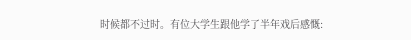时候都不过时。有位大学生跟他学了半年戏后感慨: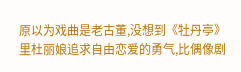原以为戏曲是老古董,没想到《牡丹亭》里杜丽娘追求自由恋爱的勇气,比偶像剧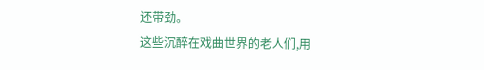还带劲。
这些沉醉在戏曲世界的老人们,用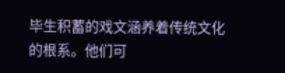毕生积蓄的戏文涵养着传统文化的根系。他们可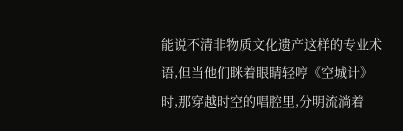能说不清非物质文化遗产这样的专业术语,但当他们眯着眼睛轻哼《空城计》时,那穿越时空的唱腔里,分明流淌着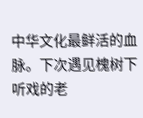中华文化最鲜活的血脉。下次遇见槐树下听戏的老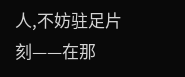人,不妨驻足片刻——在那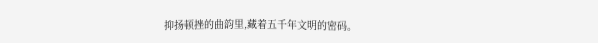抑扬顿挫的曲韵里,藏着五千年文明的密码。